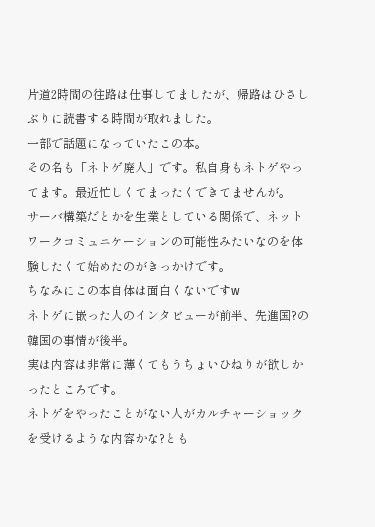片道2時間の往路は仕事してましたが、帰路はひさしぶりに読書する時間が取れました。
一部で話題になっていたこの本。
その名も「ネトゲ廃人」です。私自身もネトゲやってます。最近忙しくてまったくできてませんが。
サーバ構築だとかを生業としている関係で、ネットワークコミュニケーションの可能性みたいなのを体験したくて始めたのがきっかけです。
ちなみにこの本自体は面白くないですw
ネトゲに嵌った人のインタビューが前半、先進国?の韓国の事情が後半。
実は内容は非常に薄くてもうちょいひねりが欲しかったところです。
ネトゲをやったことがない人がカルチャーショックを受けるような内容かな?とも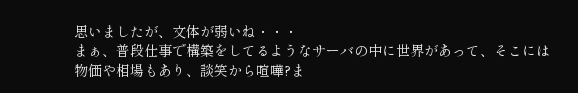思いましたが、文体が弱いね・・・
まぁ、普段仕事で構築をしてるようなサーバの中に世界があって、そこには物価や相場もあり、談笑から喧嘩?ま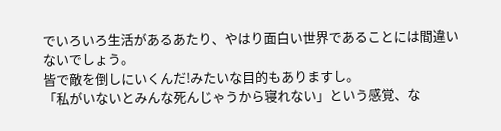でいろいろ生活があるあたり、やはり面白い世界であることには間違いないでしょう。
皆で敵を倒しにいくんだ!みたいな目的もありますし。
「私がいないとみんな死んじゃうから寝れない」という感覚、な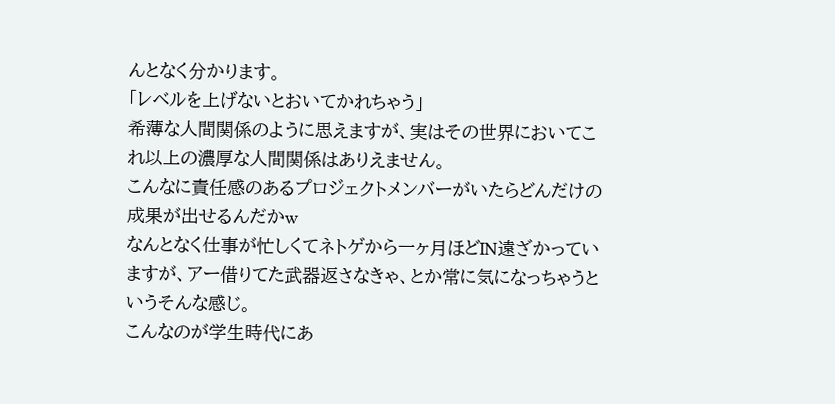んとなく分かります。
「レベルを上げないとおいてかれちゃう」
希薄な人間関係のように思えますが、実はその世界においてこれ以上の濃厚な人間関係はありえません。
こんなに責任感のあるプロジェクトメンバーがいたらどんだけの成果が出せるんだかw
なんとなく仕事が忙しくてネトゲから一ヶ月ほどIN遠ざかっていますが、アー借りてた武器返さなきゃ、とか常に気になっちゃうというそんな感じ。
こんなのが学生時代にあ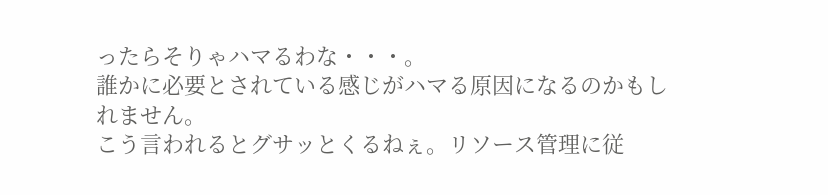ったらそりゃハマるわな・・・。
誰かに必要とされている感じがハマる原因になるのかもしれません。
こう言われるとグサッとくるねぇ。リソース管理に従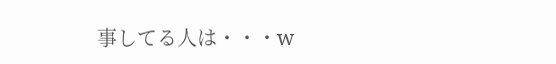事してる人は・・・w